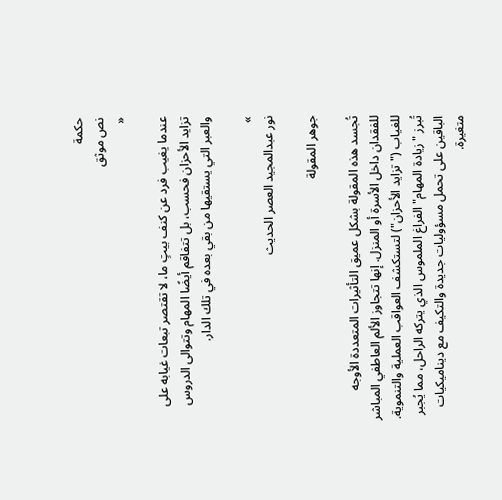حكمة
نص موثق
«

عندما يغيب فرد عن كنف بيتٍ ما، لا تقتصر تبعات غيابه على تزايد الأحزان فحسب، بل تتفاقم أيضًا المهام وتتوالى الدروس والعبر التي يستقيها من بقي بعده في تلك الدار.

»
نور عبدالمجيد العصر الحديث

جوهر المقولة

تُجسد هذه المقولة بشكل عميق التأثيرات المتعددة الأوجه للفقدان داخل الأسرة أو المنزل. إنها تتجاوز الألم العاطفي المباشر للغياب ("تزايد الأحزان") لتستكشف العواقب العملية والتنموية. تُبرز "زيادة المهام" الفراغ الملموس الذي يتركه الراحل، مما يُجبر الباقين على تحمل مسؤوليات جديدة والتكيف مع ديناميكيات متغيرة.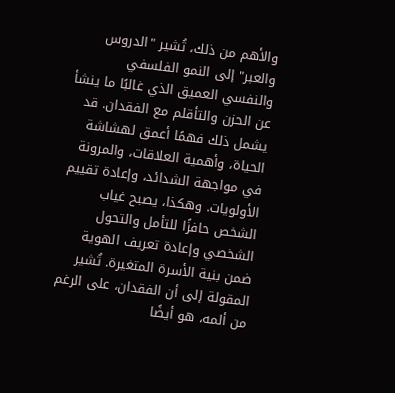والأهم من ذلك، تُشير "الدروس والعبر" إلى النمو الفلسفي والنفسي العميق الذي غالبًا ما ينشأ عن الحزن والتأقلم مع الفقدان. قد يشمل ذلك فهمًا أعمق لهشاشة الحياة، وأهمية العلاقات، والمرونة في مواجهة الشدائد، وإعادة تقييم الأولويات. وهكذا، يصبح غياب الشخص حافزًا للتأمل والتحول الشخصي وإعادة تعريف الهوية ضمن بنية الأسرة المتغيرة. تُشير المقولة إلى أن الفقدان، على الرغم من ألمه، هو أيضًا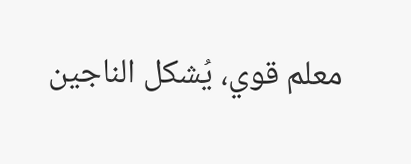معلم قوي، يُشكل الناجين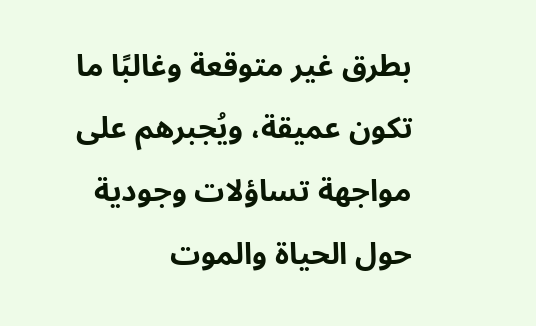بطرق غير متوقعة وغالبًا ما تكون عميقة، ويُجبرهم على مواجهة تساؤلات وجودية حول الحياة والموت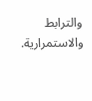والترابط والاستمرارية.